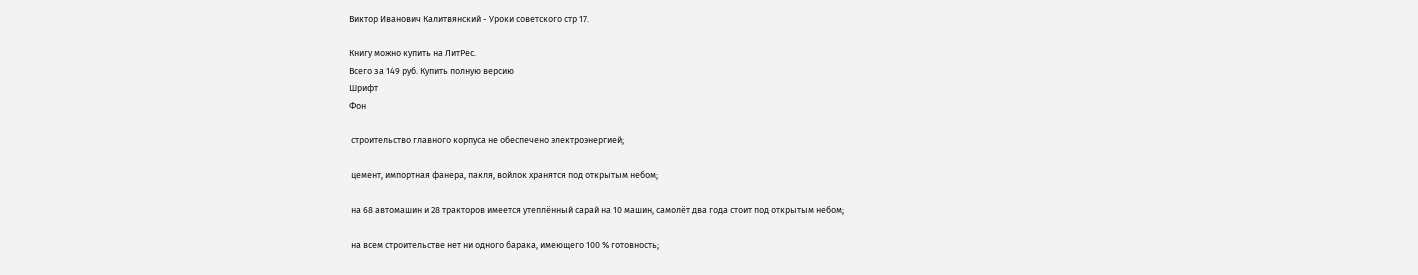Виктор Иванович Калитвянский - Уроки советского стр 17.

Книгу можно купить на ЛитРес.
Всего за 149 руб. Купить полную версию
Шрифт
Фон

 строительство главного корпуса не обеспечено электроэнергией;

 цемент, импортная фанера, пакля, войлок хранятся под открытым небом;

 на 68 автомашин и 28 тракторов имеется утеплённый сарай на 10 машин, самолёт два года стоит под открытым небом;

 на всем строительстве нет ни одного барака, имеющего 100 % готовность;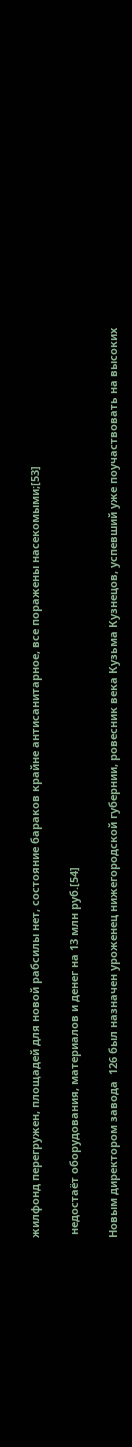жилфонд перегружен, площадей для новой рабсилы нет, состояние бараков крайне антисанитарное, все поражены насекомыми;[53]

 недостаёт оборудования, материалов и денег на 13 млн руб.[54]

Новым директором завода  126 был назначен уроженец нижегородской губернии, ровесник века Кузьма Кузнецов, успевший уже поучаствовать на высоких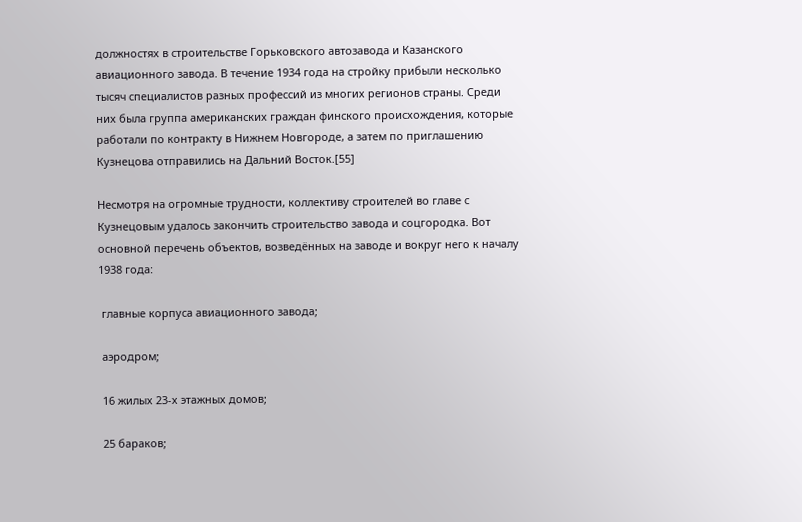должностях в строительстве Горьковского автозавода и Казанского авиационного завода. В течение 1934 года на стройку прибыли несколько тысяч специалистов разных профессий из многих регионов страны. Среди них была группа американских граждан финского происхождения, которые работали по контракту в Нижнем Новгороде, а затем по приглашению Кузнецова отправились на Дальний Восток.[55]

Несмотря на огромные трудности, коллективу строителей во главе с Кузнецовым удалось закончить строительство завода и соцгородка. Вот основной перечень объектов, возведённых на заводе и вокруг него к началу 1938 года:

 главные корпуса авиационного завода;

 аэродром;

 16 жилых 23-х этажных домов;

 25 бараков;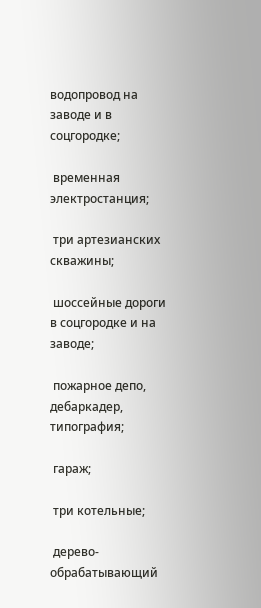водопровод на заводе и в соцгородке;

 временная электростанция;

 три артезианских скважины;

 шоссейные дороги в соцгородке и на заводе;

 пожарное депо, дебаркадер, типография;

 гараж;

 три котельные;

 дерево-обрабатывающий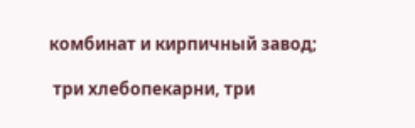комбинат и кирпичный завод;

 три хлебопекарни, три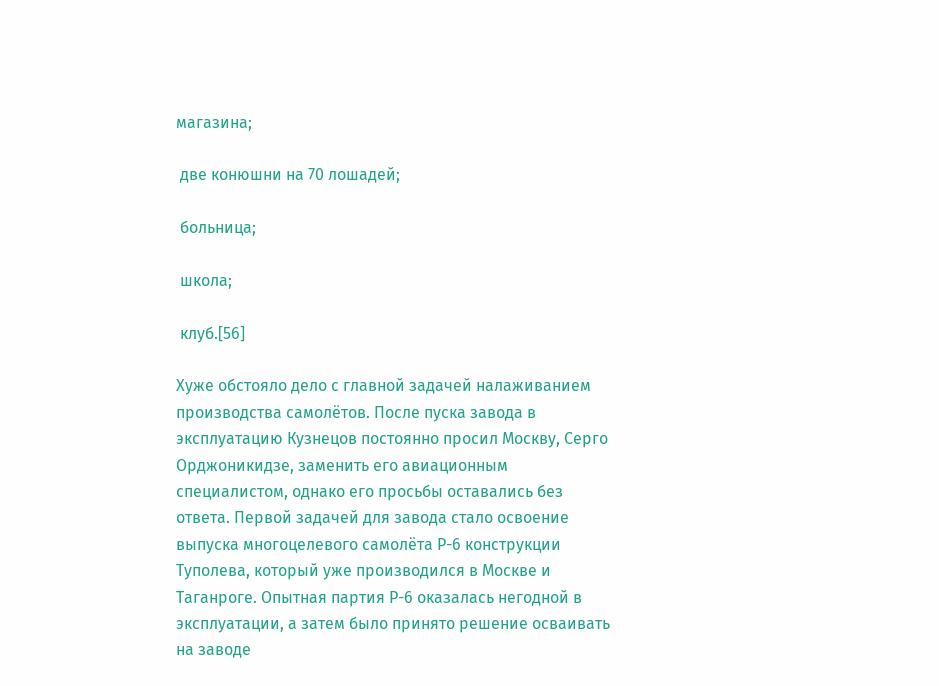магазина;

 две конюшни на 70 лошадей;

 больница;

 школа;

 клуб.[56]

Хуже обстояло дело с главной задачей налаживанием производства самолётов. После пуска завода в эксплуатацию Кузнецов постоянно просил Москву, Серго Орджоникидзе, заменить его авиационным специалистом, однако его просьбы оставались без ответа. Первой задачей для завода стало освоение выпуска многоцелевого самолёта Р-6 конструкции Туполева, который уже производился в Москве и Таганроге. Опытная партия Р-6 оказалась негодной в эксплуатации, а затем было принято решение осваивать на заводе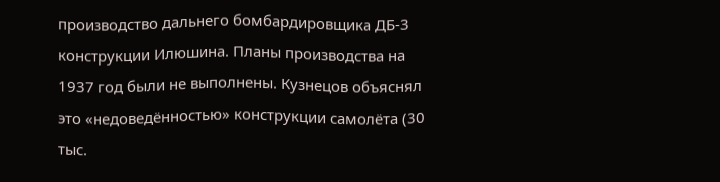производство дальнего бомбардировщика ДБ-3 конструкции Илюшина. Планы производства на 1937 год были не выполнены. Кузнецов объяснял это «недоведённостью» конструкции самолёта (30 тыс.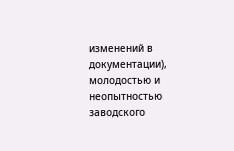изменений в документации), молодостью и неопытностью заводского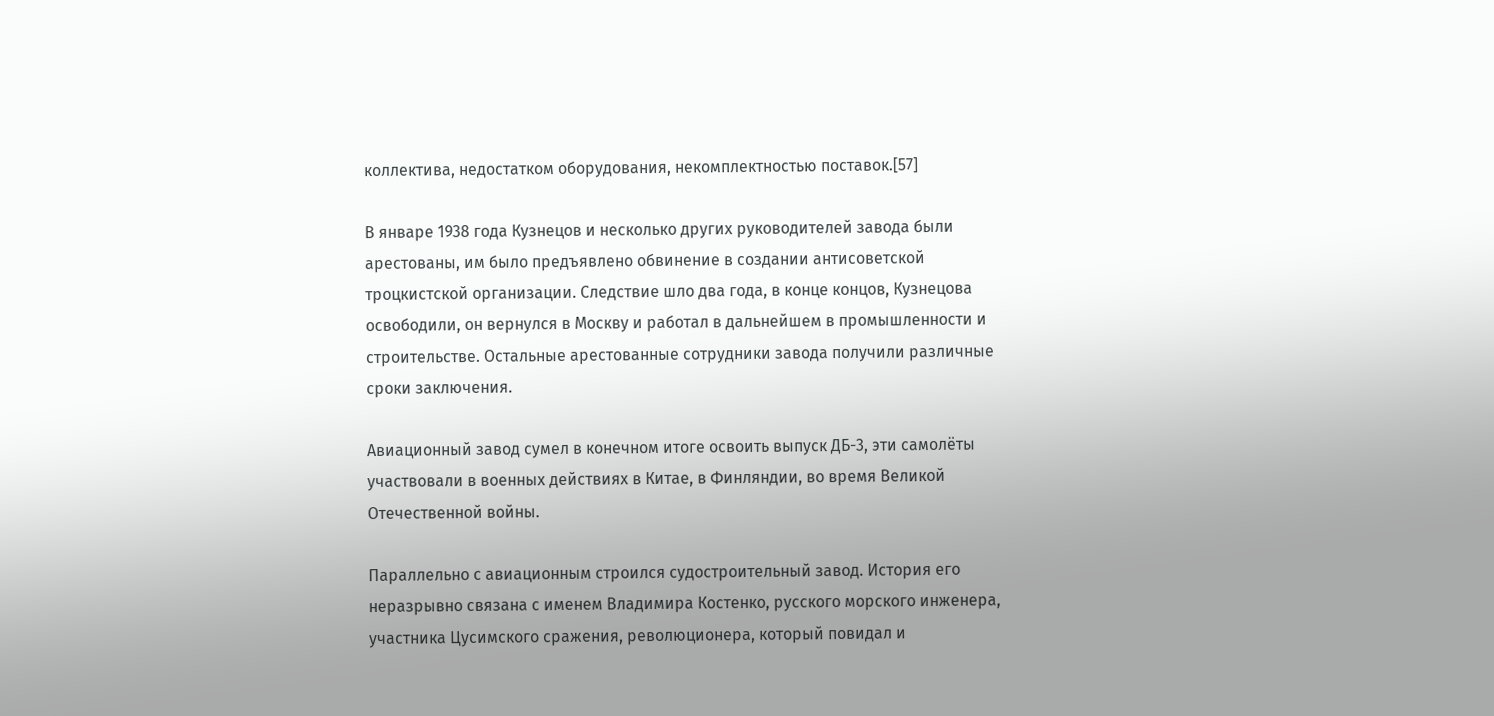коллектива, недостатком оборудования, некомплектностью поставок.[57]

В январе 1938 года Кузнецов и несколько других руководителей завода были арестованы, им было предъявлено обвинение в создании антисоветской троцкистской организации. Следствие шло два года, в конце концов, Кузнецова освободили, он вернулся в Москву и работал в дальнейшем в промышленности и строительстве. Остальные арестованные сотрудники завода получили различные сроки заключения.

Авиационный завод сумел в конечном итоге освоить выпуск ДБ-3, эти самолёты участвовали в военных действиях в Китае, в Финляндии, во время Великой Отечественной войны.

Параллельно с авиационным строился судостроительный завод. История его неразрывно связана с именем Владимира Костенко, русского морского инженера, участника Цусимского сражения, революционера, который повидал и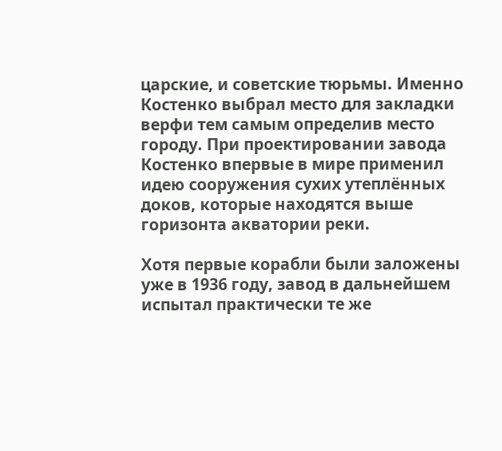царские, и советские тюрьмы. Именно Костенко выбрал место для закладки верфи тем самым определив место городу. При проектировании завода Костенко впервые в мире применил идею сооружения сухих утеплённых доков, которые находятся выше горизонта акватории реки.

Хотя первые корабли были заложены уже в 1936 году, завод в дальнейшем испытал практически те же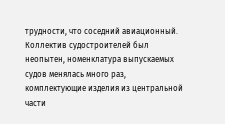трудности, что соседний авиационный. Коллектив судостроителей был неопытен, номенклатура выпускаемых судов менялась много раз, комплектующие изделия из центральной части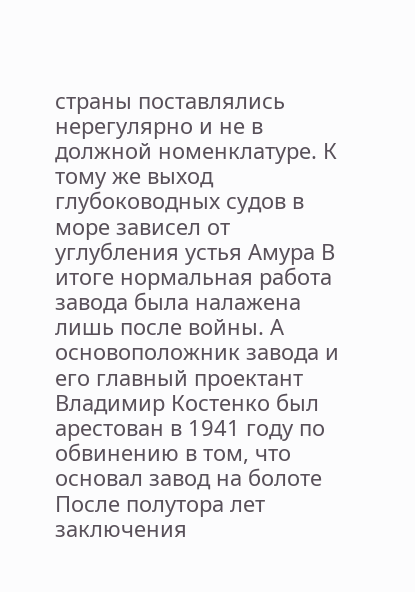страны поставлялись нерегулярно и не в должной номенклатуре. К тому же выход глубоководных судов в море зависел от углубления устья Амура В итоге нормальная работа завода была налажена лишь после войны. А основоположник завода и его главный проектант Владимир Костенко был арестован в 1941 году по обвинению в том, что основал завод на болоте После полутора лет заключения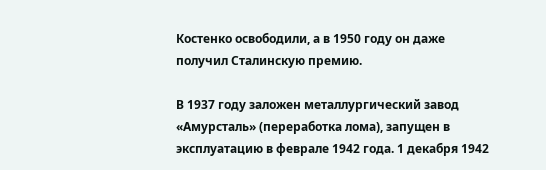Костенко освободили, а в 1950 году он даже получил Сталинскую премию.

В 1937 году заложен металлургический завод «Амурсталь» (переработка лома), запущен в эксплуатацию в феврале 1942 года. 1 декабря 1942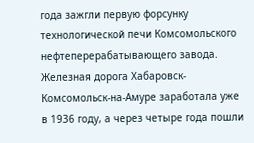года зажгли первую форсунку технологической печи Комсомольского нефтеперерабатывающего завода. Железная дорога Хабаровск-Комсомольск-на-Амуре заработала уже в 1936 году, а через четыре года пошли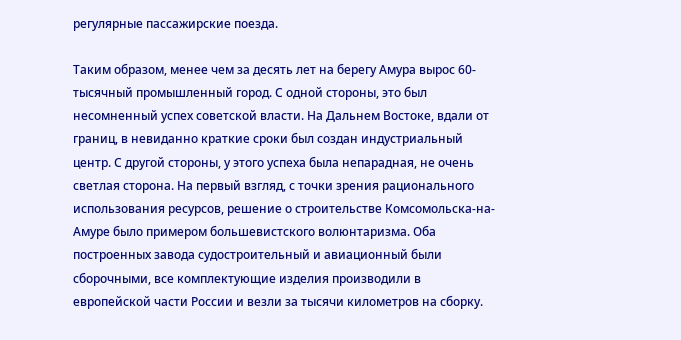регулярные пассажирские поезда.

Таким образом, менее чем за десять лет на берегу Амура вырос 60-тысячный промышленный город. С одной стороны, это был несомненный успех советской власти. На Дальнем Востоке, вдали от границ, в невиданно краткие сроки был создан индустриальный центр. С другой стороны, у этого успеха была непарадная, не очень светлая сторона. На первый взгляд, с точки зрения рационального использования ресурсов, решение о строительстве Комсомольска-на-Амуре было примером большевистского волюнтаризма. Оба построенных завода судостроительный и авиационный были сборочными, все комплектующие изделия производили в европейской части России и везли за тысячи километров на сборку.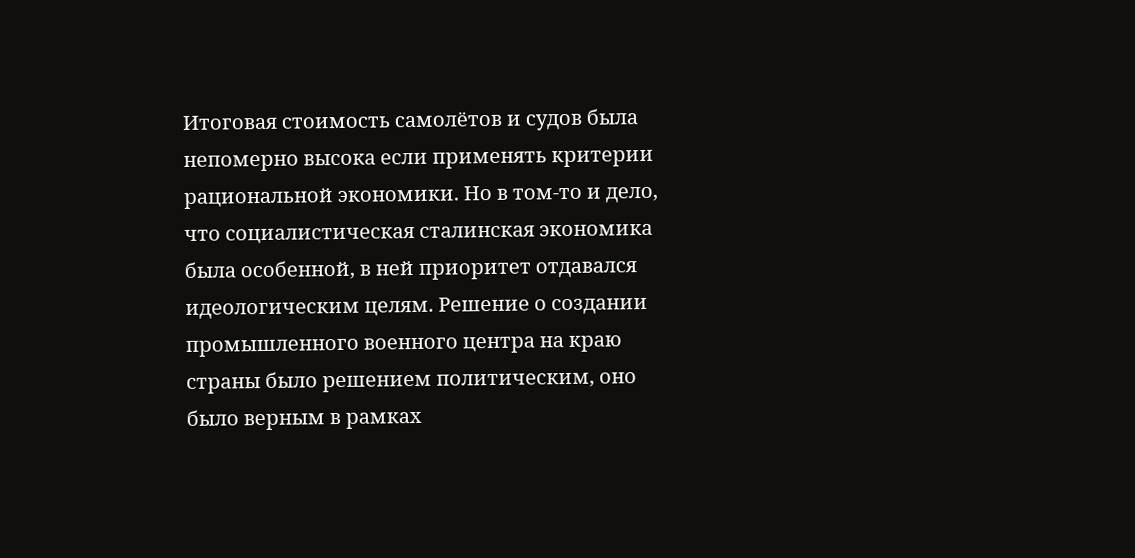Итоговая стоимость самолётов и судов была непомерно высока если применять критерии рациональной экономики. Но в том-то и дело, что социалистическая сталинская экономика была особенной, в ней приоритет отдавался идеологическим целям. Решение о создании промышленного военного центра на краю страны было решением политическим, оно было верным в рамках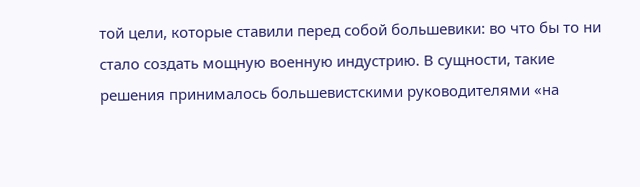той цели, которые ставили перед собой большевики: во что бы то ни стало создать мощную военную индустрию. В сущности, такие решения принималось большевистскими руководителями «на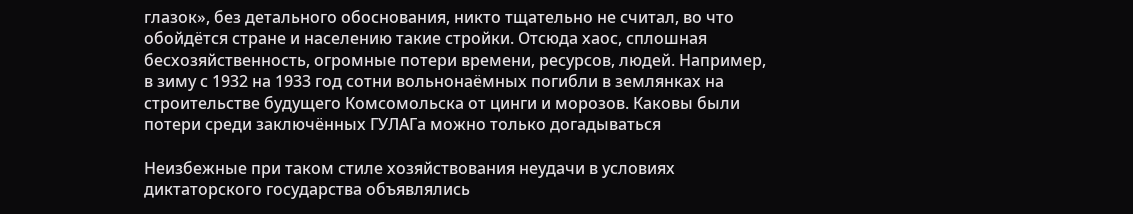глазок», без детального обоснования, никто тщательно не считал, во что обойдётся стране и населению такие стройки. Отсюда хаос, сплошная бесхозяйственность, огромные потери времени, ресурсов, людей. Например, в зиму с 1932 на 1933 год сотни вольнонаёмных погибли в землянках на строительстве будущего Комсомольска от цинги и морозов. Каковы были потери среди заключённых ГУЛАГа можно только догадываться

Неизбежные при таком стиле хозяйствования неудачи в условиях диктаторского государства объявлялись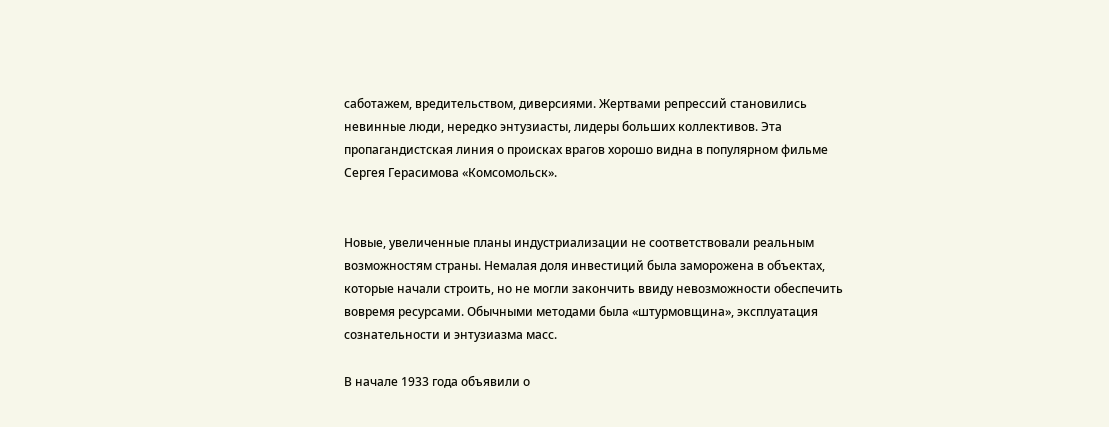саботажем, вредительством, диверсиями. Жертвами репрессий становились невинные люди, нередко энтузиасты, лидеры больших коллективов. Эта пропагандистская линия о происках врагов хорошо видна в популярном фильме Сергея Герасимова «Комсомольск».


Новые, увеличенные планы индустриализации не соответствовали реальным возможностям страны. Немалая доля инвестиций была заморожена в объектах, которые начали строить, но не могли закончить ввиду невозможности обеспечить вовремя ресурсами. Обычными методами была «штурмовщина», эксплуатация сознательности и энтузиазма масс.

В начале 1933 года объявили о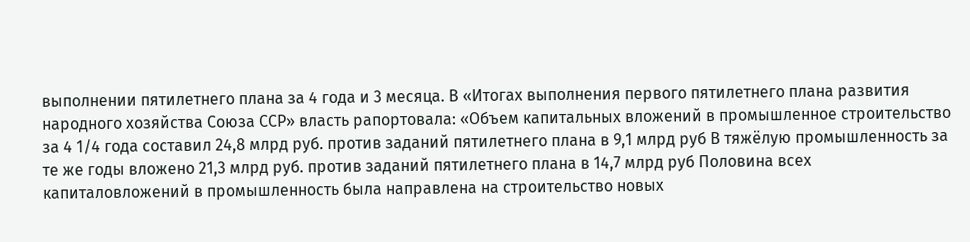выполнении пятилетнего плана за 4 года и 3 месяца. В «Итогах выполнения первого пятилетнего плана развития народного хозяйства Союза ССР» власть рапортовала: «Объем капитальных вложений в промышленное строительство за 4 1/4 года составил 24,8 млрд руб. против заданий пятилетнего плана в 9,1 млрд руб В тяжёлую промышленность за те же годы вложено 21,3 млрд руб. против заданий пятилетнего плана в 14,7 млрд руб Половина всех капиталовложений в промышленность была направлена на строительство новых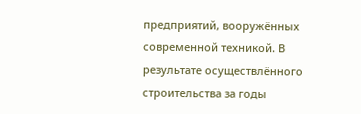предприятий, вооружённых современной техникой. В результате осуществлённого строительства за годы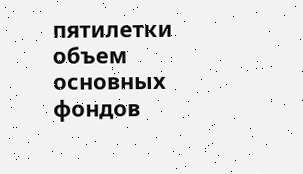пятилетки объем основных фондов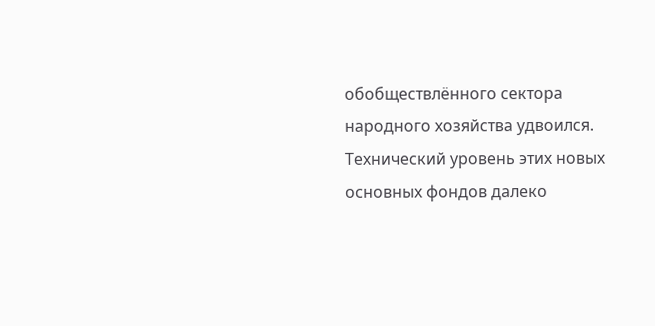обобществлённого сектора народного хозяйства удвоился. Технический уровень этих новых основных фондов далеко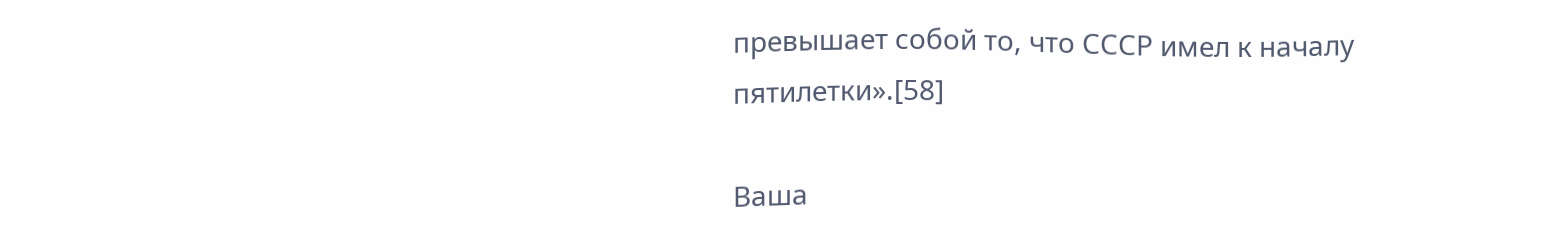превышает собой то, что СССР имел к началу пятилетки».[58]

Ваша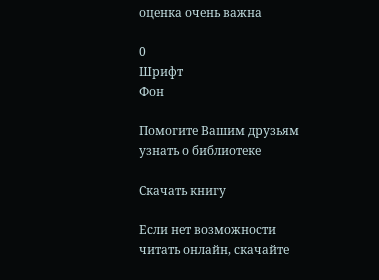оценка очень важна

0
Шрифт
Фон

Помогите Вашим друзьям узнать о библиотеке

Скачать книгу

Если нет возможности читать онлайн, скачайте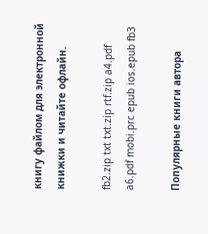книгу файлом для электронной книжки и читайте офлайн.

fb2.zip txt txt.zip rtf.zip a4.pdf a6.pdf mobi.prc epub ios.epub fb3

Популярные книги автора